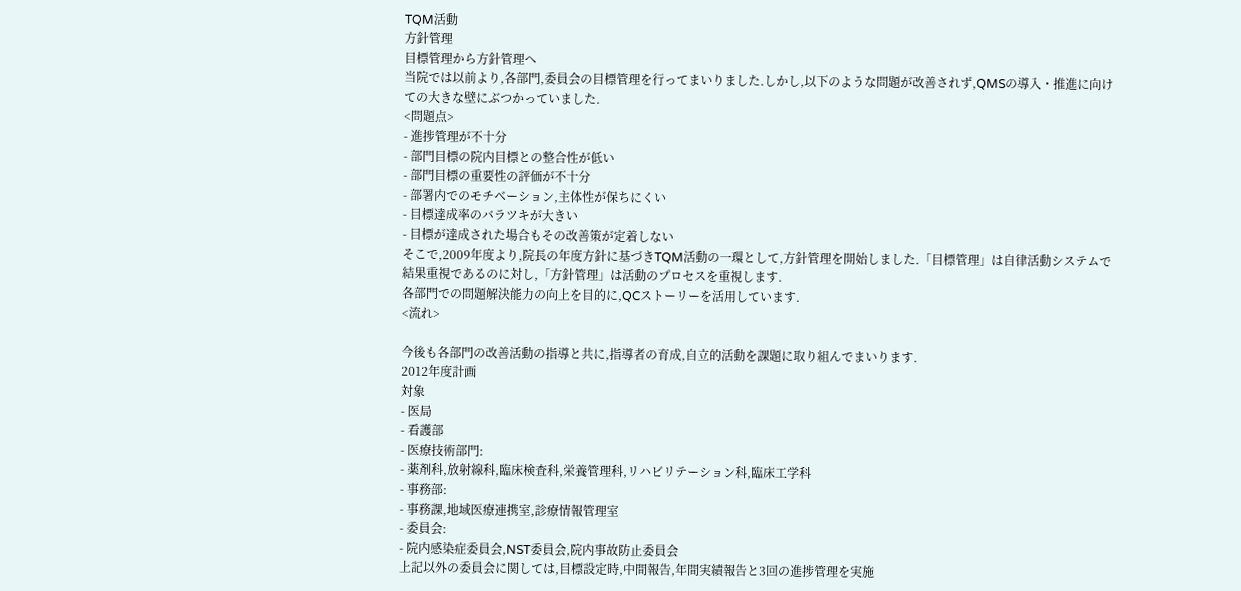TQM活動
方針管理
目標管理から方針管理へ
当院では以前より,各部門,委員会の目標管理を行ってまいりました.しかし,以下のような問題が改善されず,QMSの導入・推進に向けての大きな壁にぶつかっていました.
<問題点>
- 進捗管理が不十分
- 部門目標の院内目標との整合性が低い
- 部門目標の重要性の評価が不十分
- 部署内でのモチベーション,主体性が保ちにくい
- 目標達成率のバラツキが大きい
- 目標が達成された場合もその改善策が定着しない
そこで,2009年度より,院長の年度方針に基づきTQM活動の一環として,方針管理を開始しました.「目標管理」は自律活動システムで結果重視であるのに対し,「方針管理」は活動のプロセスを重視します.
各部門での問題解決能力の向上を目的に,QCストーリーを活用しています.
<流れ>

今後も各部門の改善活動の指導と共に,指導者の育成,自立的活動を課題に取り組んでまいります.
2012年度計画
対象
- 医局
- 看護部
- 医療技術部門:
- 薬剤科,放射線科,臨床検査科,栄養管理科,リハビリテーション科,臨床工学科
- 事務部:
- 事務課,地域医療連携室,診療情報管理室
- 委員会:
- 院内感染症委員会,NST委員会,院内事故防止委員会
上記以外の委員会に関しては,目標設定時,中間報告,年間実績報告と3回の進捗管理を実施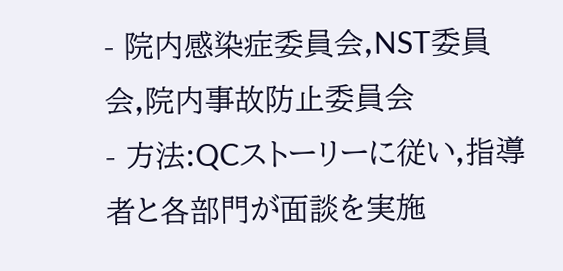- 院内感染症委員会,NST委員会,院内事故防止委員会
- 方法:QCストーリーに従い,指導者と各部門が面談を実施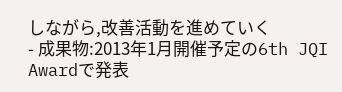しながら,改善活動を進めていく
- 成果物:2013年1月開催予定の6th JQI Awardで発表